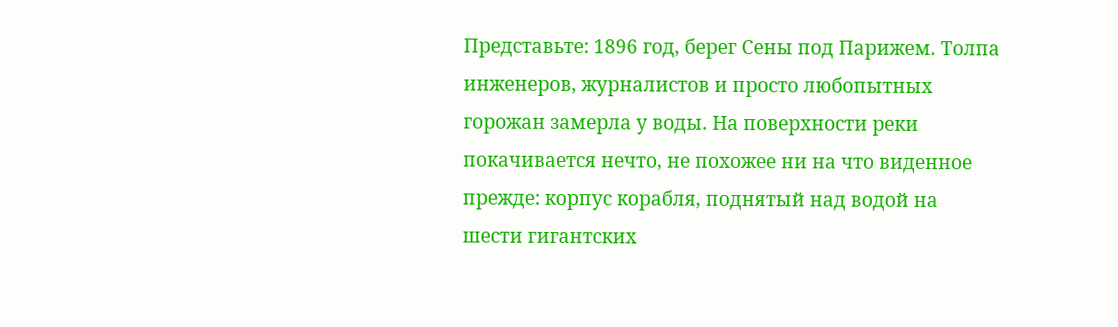Представьте: 1896 год, берег Сены под Парижем. Толпа инженеров, журналистов и просто любопытных горожан замерла у воды. На поверхности реки покачивается нечто, не похожее ни на что виденное прежде: корпус корабля, поднятый над водой на шести гигантских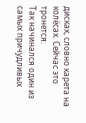дисках, словно карета на колёсах. Сейчас это тронется.
Так начинался один из самых причудливых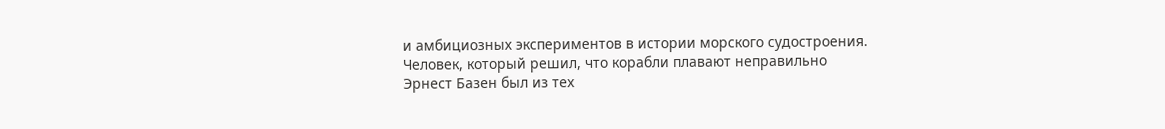и амбициозных экспериментов в истории морского судостроения.
Человек, который решил, что корабли плавают неправильно
Эрнест Базен был из тех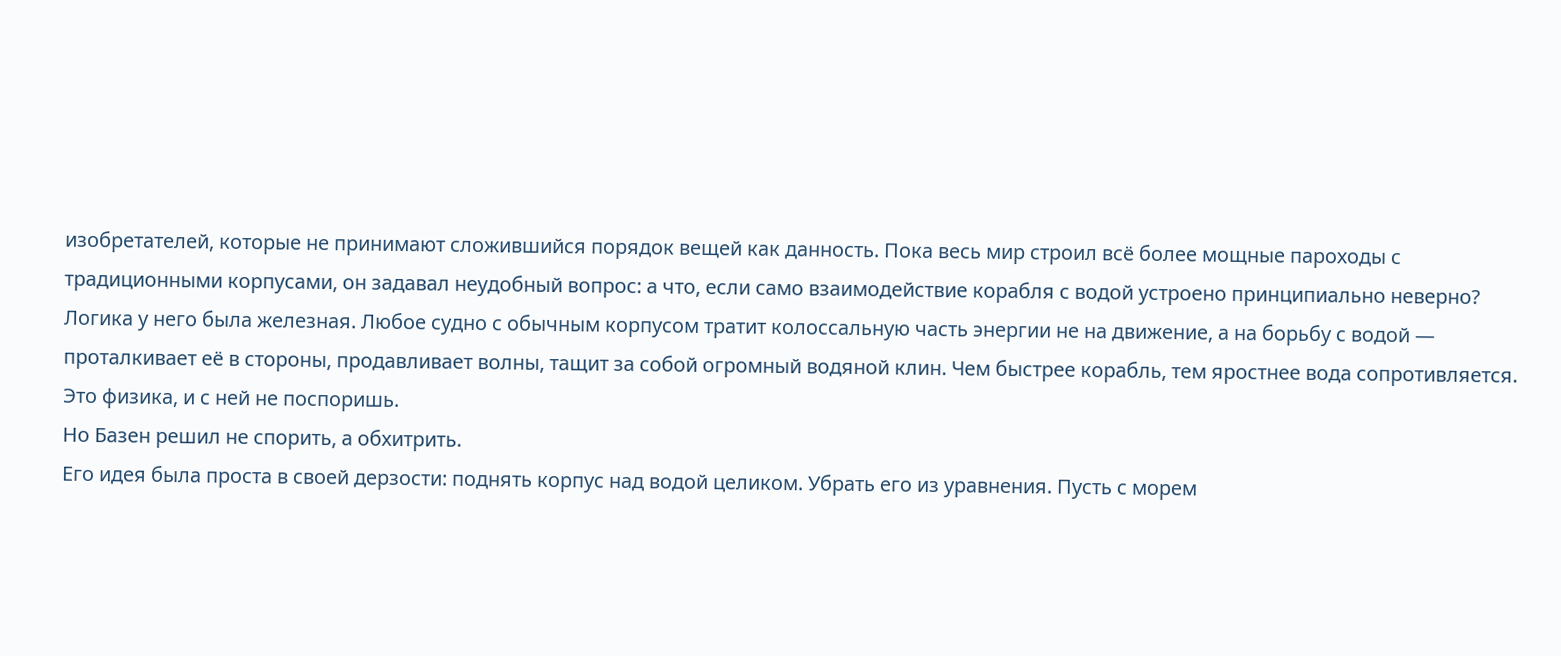изобретателей, которые не принимают сложившийся порядок вещей как данность. Пока весь мир строил всё более мощные пароходы с традиционными корпусами, он задавал неудобный вопрос: а что, если само взаимодействие корабля с водой устроено принципиально неверно?
Логика у него была железная. Любое судно с обычным корпусом тратит колоссальную часть энергии не на движение, а на борьбу с водой — проталкивает её в стороны, продавливает волны, тащит за собой огромный водяной клин. Чем быстрее корабль, тем яростнее вода сопротивляется. Это физика, и с ней не поспоришь.
Но Базен решил не спорить, а обхитрить.
Его идея была проста в своей дерзости: поднять корпус над водой целиком. Убрать его из уравнения. Пусть с морем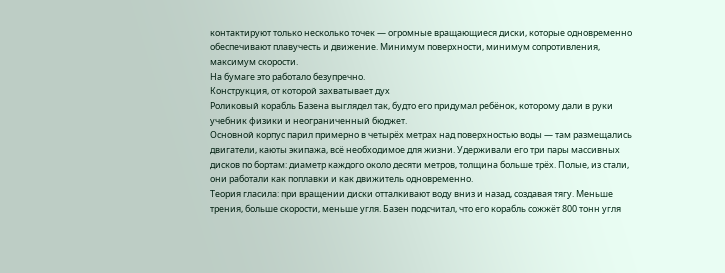контактируют только несколько точек — огромные вращающиеся диски, которые одновременно обеспечивают плавучесть и движение. Минимум поверхности, минимум сопротивления, максимум скорости.
На бумаге это работало безупречно.
Конструкция, от которой захватывает дух
Роликовый корабль Базена выглядел так, будто его придумал ребёнок, которому дали в руки учебник физики и неограниченный бюджет.
Основной корпус парил примерно в четырёх метрах над поверхностью воды — там размещались двигатели, каюты экипажа, всё необходимое для жизни. Удерживали его три пары массивных дисков по бортам: диаметр каждого около десяти метров, толщина больше трёх. Полые, из стали, они работали как поплавки и как движитель одновременно.
Теория гласила: при вращении диски отталкивают воду вниз и назад, создавая тягу. Меньше трения, больше скорости, меньше угля. Базен подсчитал, что его корабль сожжёт 800 тонн угля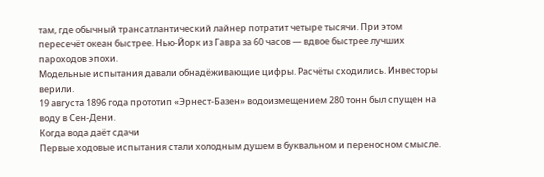там, где обычный трансатлантический лайнер потратит четыре тысячи. При этом пересечёт океан быстрее. Нью-Йорк из Гавра за 60 часов — вдвое быстрее лучших пароходов эпохи.
Модельные испытания давали обнадёживающие цифры. Расчёты сходились. Инвесторы верили.
19 августа 1896 года прототип «Эрнест-Базен» водоизмещением 280 тонн был спущен на воду в Сен-Дени.
Когда вода даёт сдачи
Первые ходовые испытания стали холодным душем в буквальном и переносном смысле.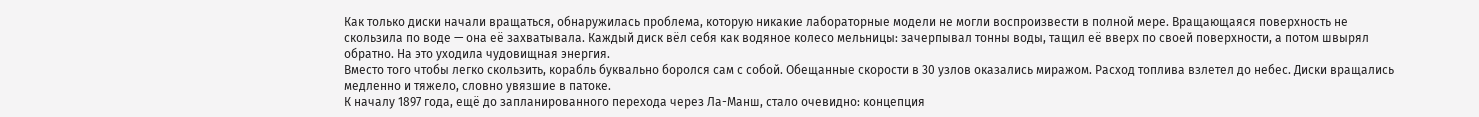Как только диски начали вращаться, обнаружилась проблема, которую никакие лабораторные модели не могли воспроизвести в полной мере. Вращающаяся поверхность не скользила по воде — она её захватывала. Каждый диск вёл себя как водяное колесо мельницы: зачерпывал тонны воды, тащил её вверх по своей поверхности, а потом швырял обратно. На это уходила чудовищная энергия.
Вместо того чтобы легко скользить, корабль буквально боролся сам с собой. Обещанные скорости в 30 узлов оказались миражом. Расход топлива взлетел до небес. Диски вращались медленно и тяжело, словно увязшие в патоке.
К началу 1897 года, ещё до запланированного перехода через Ла-Манш, стало очевидно: концепция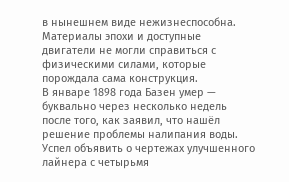в нынешнем виде нежизнеспособна. Материалы эпохи и доступные двигатели не могли справиться с физическими силами, которые порождала сама конструкция.
В январе 1898 года Базен умер — буквально через несколько недель после того, как заявил, что нашёл решение проблемы налипания воды. Успел объявить о чертежах улучшенного лайнера с четырьмя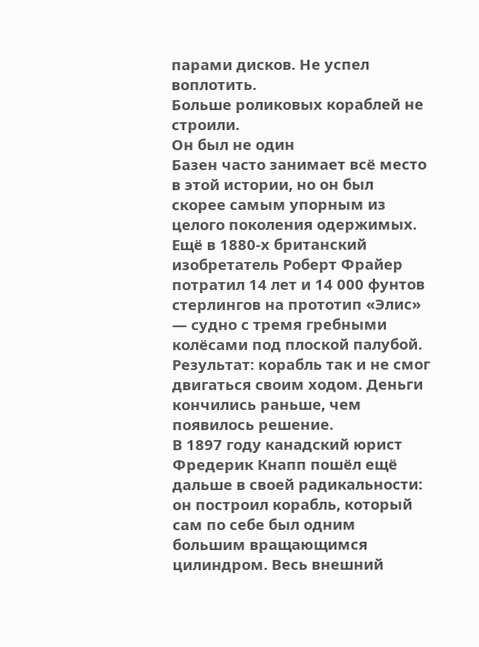парами дисков. Не успел воплотить.
Больше роликовых кораблей не строили.
Он был не один
Базен часто занимает всё место в этой истории, но он был скорее самым упорным из целого поколения одержимых.
Ещё в 1880-х британский изобретатель Роберт Фрайер потратил 14 лет и 14 000 фунтов стерлингов на прототип «Элис» — судно с тремя гребными колёсами под плоской палубой. Результат: корабль так и не смог двигаться своим ходом. Деньги кончились раньше, чем появилось решение.
В 1897 году канадский юрист Фредерик Кнапп пошёл ещё дальше в своей радикальности: он построил корабль, который сам по себе был одним большим вращающимся цилиндром. Весь внешний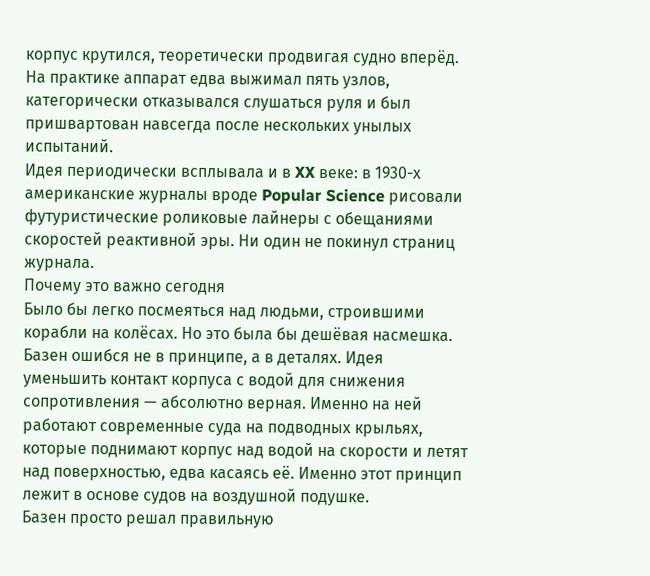корпус крутился, теоретически продвигая судно вперёд. На практике аппарат едва выжимал пять узлов, категорически отказывался слушаться руля и был пришвартован навсегда после нескольких унылых испытаний.
Идея периодически всплывала и в XX веке: в 1930-х американские журналы вроде Popular Science рисовали футуристические роликовые лайнеры с обещаниями скоростей реактивной эры. Ни один не покинул страниц журнала.
Почему это важно сегодня
Было бы легко посмеяться над людьми, строившими корабли на колёсах. Но это была бы дешёвая насмешка.
Базен ошибся не в принципе, а в деталях. Идея уменьшить контакт корпуса с водой для снижения сопротивления — абсолютно верная. Именно на ней работают современные суда на подводных крыльях, которые поднимают корпус над водой на скорости и летят над поверхностью, едва касаясь её. Именно этот принцип лежит в основе судов на воздушной подушке.
Базен просто решал правильную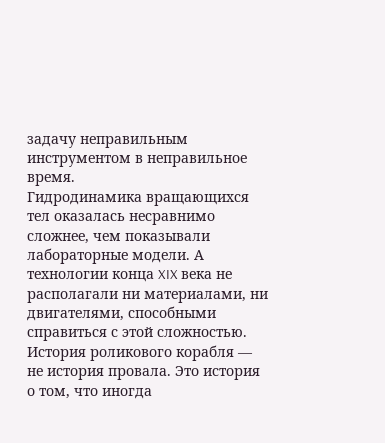задачу неправильным инструментом в неправильное время.
Гидродинамика вращающихся тел оказалась несравнимо сложнее, чем показывали лабораторные модели. А технологии конца XIX века не располагали ни материалами, ни двигателями, способными справиться с этой сложностью.
История роликового корабля — не история провала. Это история о том, что иногда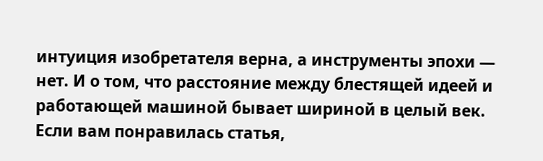интуиция изобретателя верна, а инструменты эпохи — нет. И о том, что расстояние между блестящей идеей и работающей машиной бывает шириной в целый век.
Если вам понравилась статья,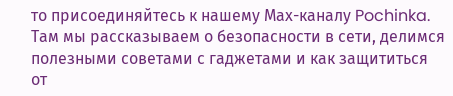то присоединяйтесь к нашему Мах-каналу Pochinka. Там мы рассказываем о безопасности в сети, делимся полезными советами с гаджетами и как защититься от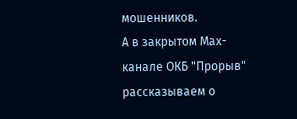мошенников.
А в закрытом Мах-канале ОКБ "Прорыв" рассказываем о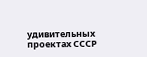удивительных проектах СССР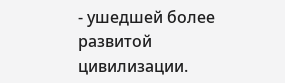- ушедшей более развитой цивилизации.